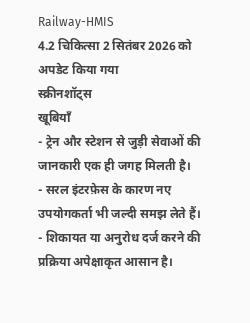Railway-HMIS
4.2 चिकित्सा 2 सितंबर 2026 को अपडेट किया गया
स्क्रीनशॉट्स
खूबियाँ
- ट्रेन और स्टेशन से जुड़ी सेवाओं की जानकारी एक ही जगह मिलती है।
- सरल इंटरफ़ेस के कारण नए उपयोगकर्ता भी जल्दी समझ लेते हैं।
- शिकायत या अनुरोध दर्ज करने की प्रक्रिया अपेक्षाकृत आसान है।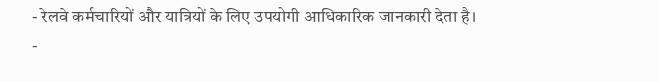- रेलवे कर्मचारियों और यात्रियों के लिए उपयोगी आधिकारिक जानकारी देता है।
-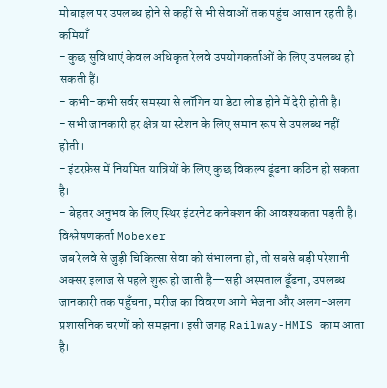मोबाइल पर उपलब्ध होने से कहीं से भी सेवाओं तक पहुंच आसान रहती है।
कमियाँ
- कुछ सुविधाएं केवल अधिकृत रेलवे उपयोगकर्ताओं के लिए उपलब्ध हो सकती हैं।
- कभी-कभी सर्वर समस्या से लॉगिन या डेटा लोड होने में देरी होती है।
- सभी जानकारी हर क्षेत्र या स्टेशन के लिए समान रूप से उपलब्ध नहीं होती।
- इंटरफ़ेस में नियमित यात्रियों के लिए कुछ विकल्प ढूंढना कठिन हो सकता है।
- बेहतर अनुभव के लिए स्थिर इंटरनेट कनेक्शन की आवश्यकता पड़ती है।
विश्लेषणकर्ता Mobexer
जब रेलवे से जुड़ी चिकित्सा सेवा को संभालना हो, तो सबसे बड़ी परेशानी अक्सर इलाज से पहले शुरू हो जाती है—सही अस्पताल ढूँढना, उपलब्ध जानकारी तक पहुँचना, मरीज का विवरण आगे भेजना और अलग-अलग प्रशासनिक चरणों को समझना। इसी जगह Railway-HMIS काम आता है।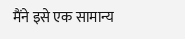मैंने इसे एक सामान्य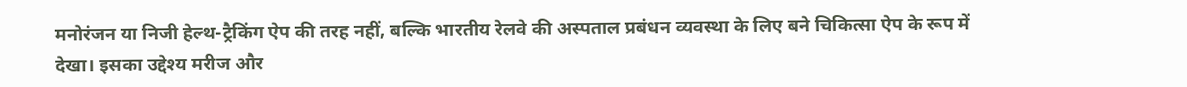मनोरंजन या निजी हेल्थ-ट्रैकिंग ऐप की तरह नहीं, बल्कि भारतीय रेलवे की अस्पताल प्रबंधन व्यवस्था के लिए बने चिकित्सा ऐप के रूप में देखा। इसका उद्देश्य मरीज और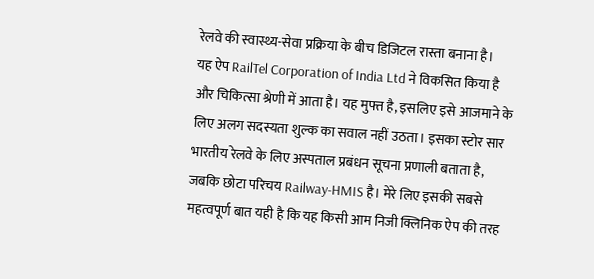रेलवे की स्वास्थ्य-सेवा प्रक्रिया के बीच डिजिटल रास्ता बनाना है।
यह ऐप RailTel Corporation of India Ltd ने विकसित किया है और चिकित्सा श्रेणी में आता है। यह मुफ्त है, इसलिए इसे आजमाने के लिए अलग सदस्यता शुल्क का सवाल नहीं उठता। इसका स्टोर सार भारतीय रेलवे के लिए अस्पताल प्रबंधन सूचना प्रणाली बताता है, जबकि छोटा परिचय Railway-HMIS है। मेरे लिए इसकी सबसे महत्वपूर्ण बात यही है कि यह किसी आम निजी क्लिनिक ऐप की तरह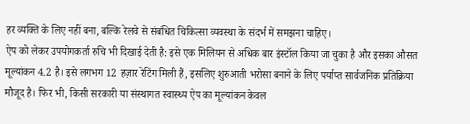हर व्यक्ति के लिए नहीं बना, बल्कि रेलवे से संबंधित चिकित्सा व्यवस्था के संदर्भ में समझना चाहिए।
ऐप को लेकर उपयोगकर्ता रुचि भी दिखाई देती है: इसे एक मिलियन से अधिक बार इंस्टॉल किया जा चुका है और इसका औसत मूल्यांकन 4.2 है। इसे लगभग 12 हज़ार रेटिंग मिली हैं, इसलिए शुरुआती भरोसा बनाने के लिए पर्याप्त सार्वजनिक प्रतिक्रिया मौजूद है। फिर भी, किसी सरकारी या संस्थागत स्वास्थ्य ऐप का मूल्यांकन केवल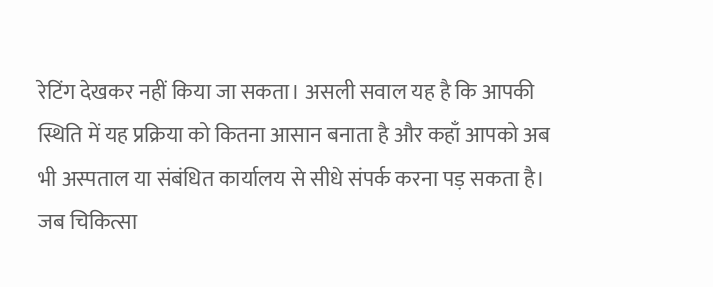रेटिंग देखकर नहीं किया जा सकता। असली सवाल यह है कि आपकी स्थिति में यह प्रक्रिया को कितना आसान बनाता है और कहाँ आपको अब भी अस्पताल या संबंधित कार्यालय से सीधे संपर्क करना पड़ सकता है।
जब चिकित्सा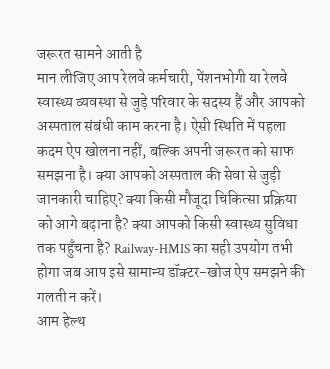जरूरत सामने आती है
मान लीजिए आप रेलवे कर्मचारी, पेंशनभोगी या रेलवे स्वास्थ्य व्यवस्था से जुड़े परिवार के सदस्य हैं और आपको अस्पताल संबंधी काम करना है। ऐसी स्थिति में पहला कदम ऐप खोलना नहीं, बल्कि अपनी जरूरत को साफ समझना है। क्या आपको अस्पताल की सेवा से जुड़ी जानकारी चाहिए? क्या किसी मौजूदा चिकित्सा प्रक्रिया को आगे बढ़ाना है? क्या आपको किसी स्वास्थ्य सुविधा तक पहुँचना है? Railway-HMIS का सही उपयोग तभी होगा जब आप इसे सामान्य डॉक्टर-खोज ऐप समझने की गलती न करें।
आम हेल्थ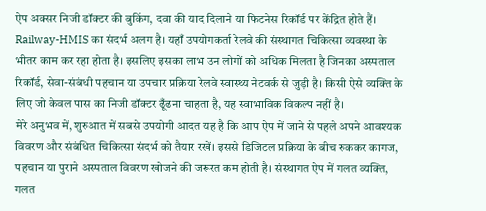ऐप अक्सर निजी डॉक्टर की बुकिंग, दवा की याद दिलाने या फिटनेस रिकॉर्ड पर केंद्रित होते हैं। Railway-HMIS का संदर्भ अलग है। यहाँ उपयोगकर्ता रेलवे की संस्थागत चिकित्सा व्यवस्था के भीतर काम कर रहा होता है। इसलिए इसका लाभ उन लोगों को अधिक मिलता है जिनका अस्पताल रिकॉर्ड, सेवा-संबंधी पहचान या उपचार प्रक्रिया रेलवे स्वास्थ्य नेटवर्क से जुड़ी है। किसी ऐसे व्यक्ति के लिए जो केवल पास का निजी डॉक्टर ढूँढना चाहता है, यह स्वाभाविक विकल्प नहीं है।
मेरे अनुभव में, शुरुआत में सबसे उपयोगी आदत यह है कि आप ऐप में जाने से पहले अपने आवश्यक विवरण और संबंधित चिकित्सा संदर्भ को तैयार रखें। इससे डिजिटल प्रक्रिया के बीच रुककर कागज, पहचान या पुराने अस्पताल विवरण खोजने की जरूरत कम होती है। संस्थागत ऐप में गलत व्यक्ति, गलत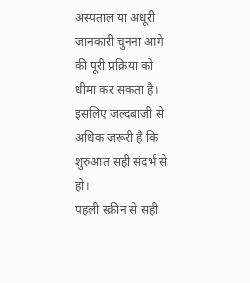अस्पताल या अधूरी जानकारी चुनना आगे की पूरी प्रक्रिया को धीमा कर सकता है। इसलिए जल्दबाजी से अधिक जरूरी है कि शुरुआत सही संदर्भ से हो।
पहली स्क्रीन से सही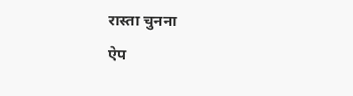रास्ता चुनना
ऐप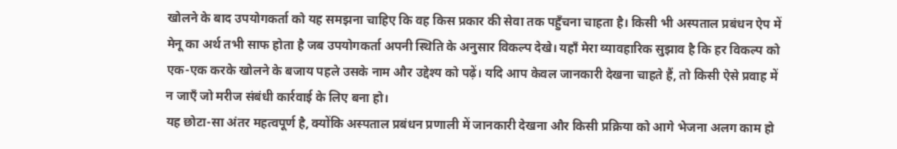खोलने के बाद उपयोगकर्ता को यह समझना चाहिए कि वह किस प्रकार की सेवा तक पहुँचना चाहता है। किसी भी अस्पताल प्रबंधन ऐप में मेनू का अर्थ तभी साफ होता है जब उपयोगकर्ता अपनी स्थिति के अनुसार विकल्प देखे। यहाँ मेरा व्यावहारिक सुझाव है कि हर विकल्प को एक-एक करके खोलने के बजाय पहले उसके नाम और उद्देश्य को पढ़ें। यदि आप केवल जानकारी देखना चाहते हैं, तो किसी ऐसे प्रवाह में न जाएँ जो मरीज संबंधी कार्रवाई के लिए बना हो।
यह छोटा-सा अंतर महत्वपूर्ण है, क्योंकि अस्पताल प्रबंधन प्रणाली में जानकारी देखना और किसी प्रक्रिया को आगे भेजना अलग काम हो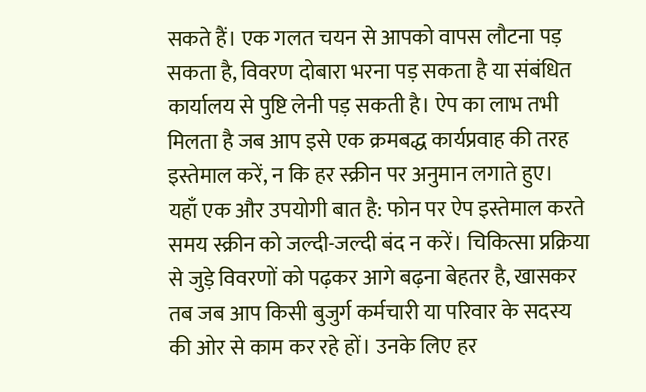सकते हैं। एक गलत चयन से आपको वापस लौटना पड़ सकता है, विवरण दोबारा भरना पड़ सकता है या संबंधित कार्यालय से पुष्टि लेनी पड़ सकती है। ऐप का लाभ तभी मिलता है जब आप इसे एक क्रमबद्ध कार्यप्रवाह की तरह इस्तेमाल करें, न कि हर स्क्रीन पर अनुमान लगाते हुए।
यहाँ एक और उपयोगी बात है: फोन पर ऐप इस्तेमाल करते समय स्क्रीन को जल्दी-जल्दी बंद न करें। चिकित्सा प्रक्रिया से जुड़े विवरणों को पढ़कर आगे बढ़ना बेहतर है, खासकर तब जब आप किसी बुजुर्ग कर्मचारी या परिवार के सदस्य की ओर से काम कर रहे हों। उनके लिए हर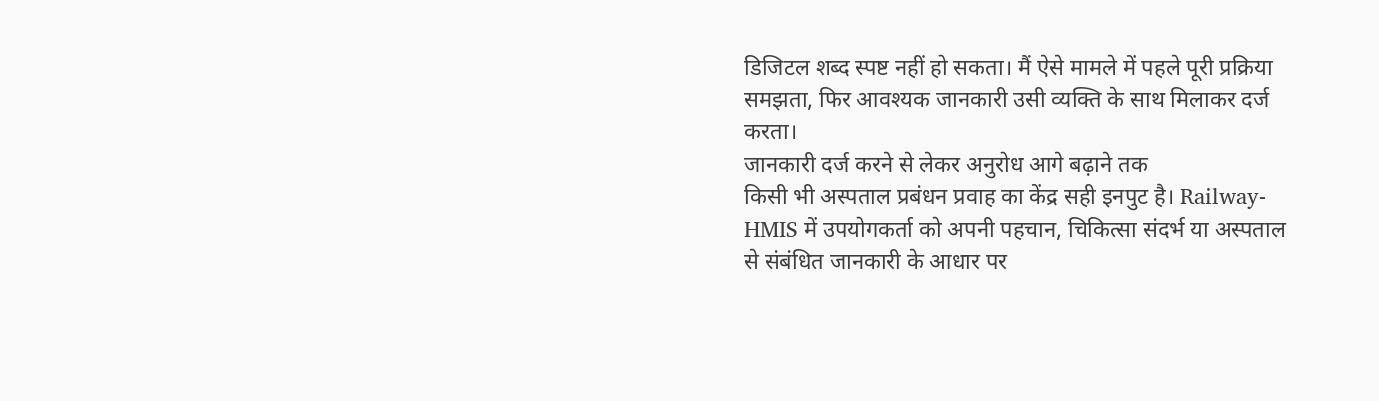डिजिटल शब्द स्पष्ट नहीं हो सकता। मैं ऐसे मामले में पहले पूरी प्रक्रिया समझता, फिर आवश्यक जानकारी उसी व्यक्ति के साथ मिलाकर दर्ज करता।
जानकारी दर्ज करने से लेकर अनुरोध आगे बढ़ाने तक
किसी भी अस्पताल प्रबंधन प्रवाह का केंद्र सही इनपुट है। Railway-HMIS में उपयोगकर्ता को अपनी पहचान, चिकित्सा संदर्भ या अस्पताल से संबंधित जानकारी के आधार पर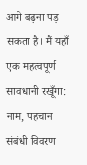आगे बढ़ना पड़ सकता है। मैं यहाँ एक महत्वपूर्ण सावधानी रखूँगा: नाम, पहचान संबंधी विवरण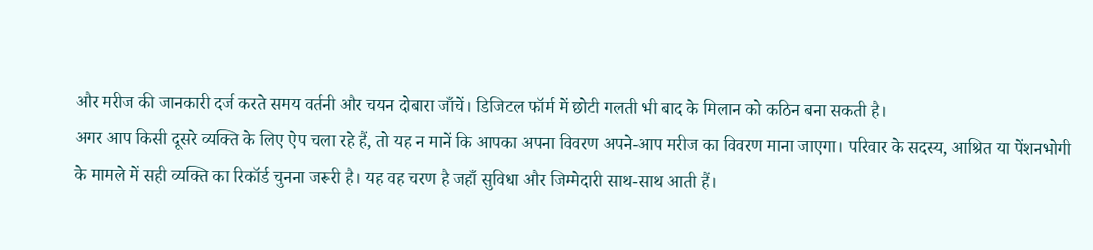और मरीज की जानकारी दर्ज करते समय वर्तनी और चयन दोबारा जाँचें। डिजिटल फॉर्म में छोटी गलती भी बाद के मिलान को कठिन बना सकती है।
अगर आप किसी दूसरे व्यक्ति के लिए ऐप चला रहे हैं, तो यह न मानें कि आपका अपना विवरण अपने-आप मरीज का विवरण माना जाएगा। परिवार के सदस्य, आश्रित या पेंशनभोगी के मामले में सही व्यक्ति का रिकॉर्ड चुनना जरूरी है। यह वह चरण है जहाँ सुविधा और जिम्मेदारी साथ-साथ आती हैं।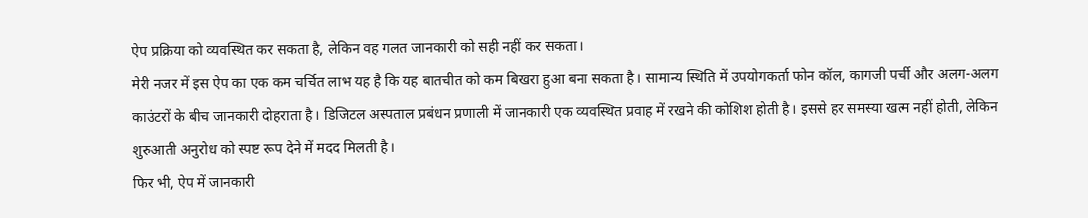ऐप प्रक्रिया को व्यवस्थित कर सकता है, लेकिन वह गलत जानकारी को सही नहीं कर सकता।
मेरी नजर में इस ऐप का एक कम चर्चित लाभ यह है कि यह बातचीत को कम बिखरा हुआ बना सकता है। सामान्य स्थिति में उपयोगकर्ता फोन कॉल, कागजी पर्ची और अलग-अलग काउंटरों के बीच जानकारी दोहराता है। डिजिटल अस्पताल प्रबंधन प्रणाली में जानकारी एक व्यवस्थित प्रवाह में रखने की कोशिश होती है। इससे हर समस्या खत्म नहीं होती, लेकिन शुरुआती अनुरोध को स्पष्ट रूप देने में मदद मिलती है।
फिर भी, ऐप में जानकारी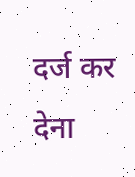दर्ज कर देना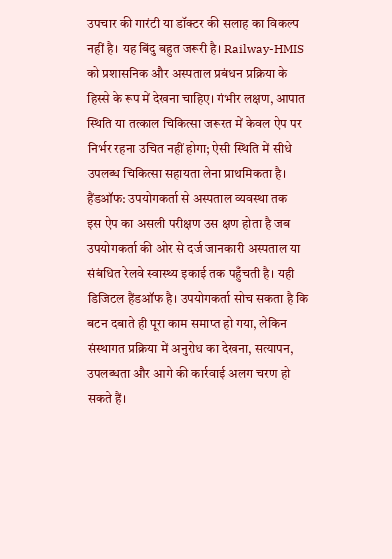उपचार की गारंटी या डॉक्टर की सलाह का विकल्प नहीं है। यह बिंदु बहुत जरूरी है। Railway-HMIS को प्रशासनिक और अस्पताल प्रबंधन प्रक्रिया के हिस्से के रूप में देखना चाहिए। गंभीर लक्षण, आपात स्थिति या तत्काल चिकित्सा जरूरत में केवल ऐप पर निर्भर रहना उचित नहीं होगा; ऐसी स्थिति में सीधे उपलब्ध चिकित्सा सहायता लेना प्राथमिकता है।
हैंडऑफ: उपयोगकर्ता से अस्पताल व्यवस्था तक
इस ऐप का असली परीक्षण उस क्षण होता है जब उपयोगकर्ता की ओर से दर्ज जानकारी अस्पताल या संबंधित रेलवे स्वास्थ्य इकाई तक पहुँचती है। यही डिजिटल हैंडऑफ है। उपयोगकर्ता सोच सकता है कि बटन दबाते ही पूरा काम समाप्त हो गया, लेकिन संस्थागत प्रक्रिया में अनुरोध का देखना, सत्यापन, उपलब्धता और आगे की कार्रवाई अलग चरण हो सकते हैं।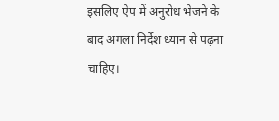इसलिए ऐप में अनुरोध भेजने के बाद अगला निर्देश ध्यान से पढ़ना चाहिए।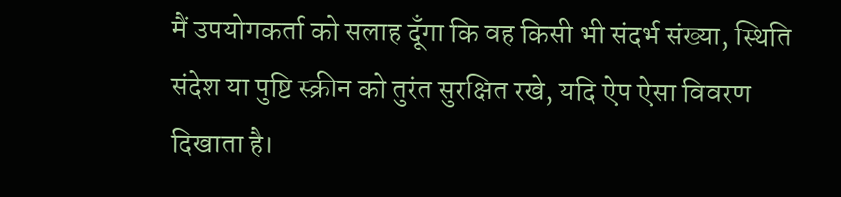मैं उपयोगकर्ता को सलाह दूँगा कि वह किसी भी संदर्भ संख्या, स्थिति संदेश या पुष्टि स्क्रीन को तुरंत सुरक्षित रखे, यदि ऐप ऐसा विवरण दिखाता है।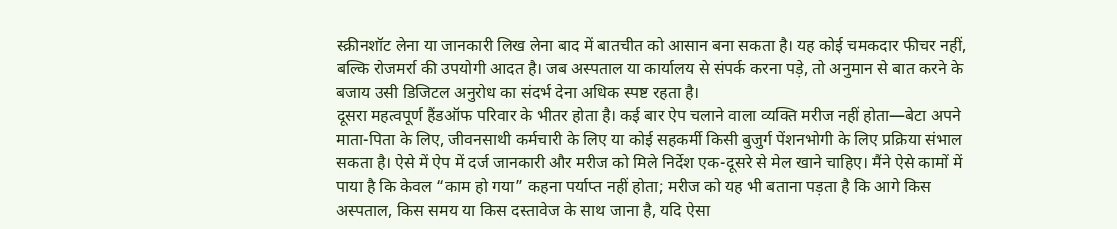स्क्रीनशॉट लेना या जानकारी लिख लेना बाद में बातचीत को आसान बना सकता है। यह कोई चमकदार फीचर नहीं, बल्कि रोजमर्रा की उपयोगी आदत है। जब अस्पताल या कार्यालय से संपर्क करना पड़े, तो अनुमान से बात करने के बजाय उसी डिजिटल अनुरोध का संदर्भ देना अधिक स्पष्ट रहता है।
दूसरा महत्वपूर्ण हैंडऑफ परिवार के भीतर होता है। कई बार ऐप चलाने वाला व्यक्ति मरीज नहीं होता—बेटा अपने माता-पिता के लिए, जीवनसाथी कर्मचारी के लिए या कोई सहकर्मी किसी बुजुर्ग पेंशनभोगी के लिए प्रक्रिया संभाल सकता है। ऐसे में ऐप में दर्ज जानकारी और मरीज को मिले निर्देश एक-दूसरे से मेल खाने चाहिए। मैंने ऐसे कामों में पाया है कि केवल “काम हो गया” कहना पर्याप्त नहीं होता; मरीज को यह भी बताना पड़ता है कि आगे किस अस्पताल, किस समय या किस दस्तावेज के साथ जाना है, यदि ऐसा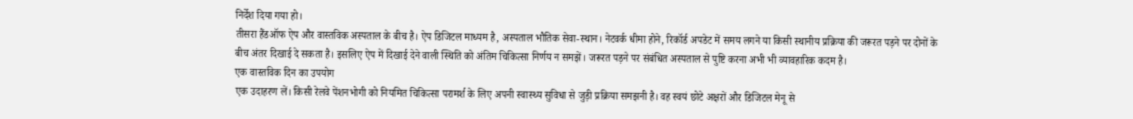निर्देश दिया गया हो।
तीसरा हैंडऑफ ऐप और वास्तविक अस्पताल के बीच है। ऐप डिजिटल माध्यम है, अस्पताल भौतिक सेवा-स्थान। नेटवर्क धीमा होने, रिकॉर्ड अपडेट में समय लगने या किसी स्थानीय प्रक्रिया की जरूरत पड़ने पर दोनों के बीच अंतर दिखाई दे सकता है। इसलिए ऐप में दिखाई देने वाली स्थिति को अंतिम चिकित्सा निर्णय न समझें। जरूरत पड़ने पर संबंधित अस्पताल से पुष्टि करना अभी भी व्यावहारिक कदम है।
एक वास्तविक दिन का उपयोग
एक उदाहरण लें। किसी रेलवे पेंशनभोगी को नियमित चिकित्सा परामर्श के लिए अपनी स्वास्थ्य सुविधा से जुड़ी प्रक्रिया समझनी है। वह स्वयं छोटे अक्षरों और डिजिटल मेनू से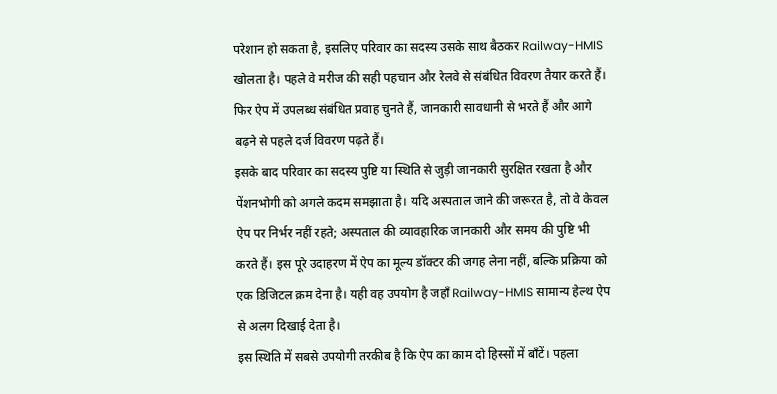परेशान हो सकता है, इसलिए परिवार का सदस्य उसके साथ बैठकर Railway-HMIS खोलता है। पहले वे मरीज की सही पहचान और रेलवे से संबंधित विवरण तैयार करते हैं। फिर ऐप में उपलब्ध संबंधित प्रवाह चुनते हैं, जानकारी सावधानी से भरते हैं और आगे बढ़ने से पहले दर्ज विवरण पढ़ते हैं।
इसके बाद परिवार का सदस्य पुष्टि या स्थिति से जुड़ी जानकारी सुरक्षित रखता है और पेंशनभोगी को अगले कदम समझाता है। यदि अस्पताल जाने की जरूरत है, तो वे केवल ऐप पर निर्भर नहीं रहते; अस्पताल की व्यावहारिक जानकारी और समय की पुष्टि भी करते हैं। इस पूरे उदाहरण में ऐप का मूल्य डॉक्टर की जगह लेना नहीं, बल्कि प्रक्रिया को एक डिजिटल क्रम देना है। यही वह उपयोग है जहाँ Railway-HMIS सामान्य हेल्थ ऐप से अलग दिखाई देता है।
इस स्थिति में सबसे उपयोगी तरकीब है कि ऐप का काम दो हिस्सों में बाँटें। पहला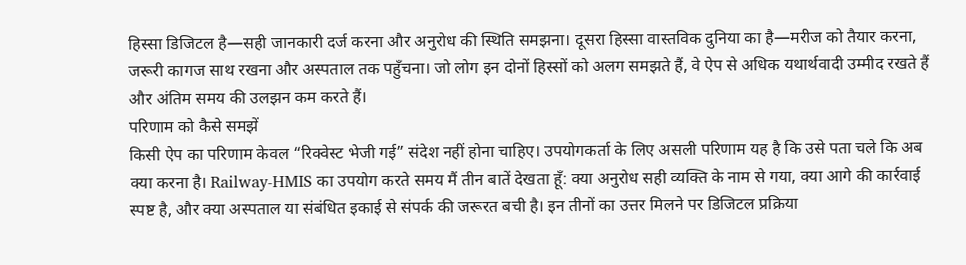हिस्सा डिजिटल है—सही जानकारी दर्ज करना और अनुरोध की स्थिति समझना। दूसरा हिस्सा वास्तविक दुनिया का है—मरीज को तैयार करना, जरूरी कागज साथ रखना और अस्पताल तक पहुँचना। जो लोग इन दोनों हिस्सों को अलग समझते हैं, वे ऐप से अधिक यथार्थवादी उम्मीद रखते हैं और अंतिम समय की उलझन कम करते हैं।
परिणाम को कैसे समझें
किसी ऐप का परिणाम केवल “रिक्वेस्ट भेजी गई” संदेश नहीं होना चाहिए। उपयोगकर्ता के लिए असली परिणाम यह है कि उसे पता चले कि अब क्या करना है। Railway-HMIS का उपयोग करते समय मैं तीन बातें देखता हूँ: क्या अनुरोध सही व्यक्ति के नाम से गया, क्या आगे की कार्रवाई स्पष्ट है, और क्या अस्पताल या संबंधित इकाई से संपर्क की जरूरत बची है। इन तीनों का उत्तर मिलने पर डिजिटल प्रक्रिया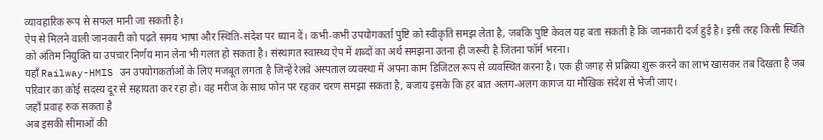व्यावहारिक रूप से सफल मानी जा सकती है।
ऐप से मिलने वाली जानकारी को पढ़ते समय भाषा और स्थिति-संदेश पर ध्यान दें। कभी-कभी उपयोगकर्ता पुष्टि को स्वीकृति समझ लेता है, जबकि पुष्टि केवल यह बता सकती है कि जानकारी दर्ज हुई है। इसी तरह किसी स्थिति को अंतिम नियुक्ति या उपचार निर्णय मान लेना भी गलत हो सकता है। संस्थागत स्वास्थ्य ऐप में शब्दों का अर्थ समझना उतना ही जरूरी है जितना फॉर्म भरना।
यहाँ Railway-HMIS उन उपयोगकर्ताओं के लिए मजबूत लगता है जिन्हें रेलवे अस्पताल व्यवस्था में अपना काम डिजिटल रूप से व्यवस्थित करना है। एक ही जगह से प्रक्रिया शुरू करने का लाभ खासकर तब दिखता है जब परिवार का कोई सदस्य दूर से सहायता कर रहा हो। वह मरीज के साथ फोन पर रहकर चरण समझा सकता है, बजाय इसके कि हर बात अलग-अलग कागज या मौखिक संदेश से भेजी जाए।
जहाँ प्रवाह रुक सकता है
अब इसकी सीमाओं की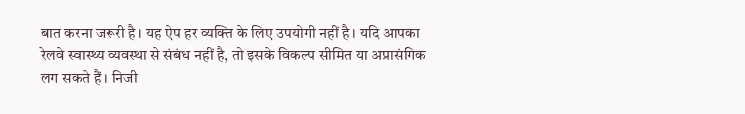बात करना जरूरी है। यह ऐप हर व्यक्ति के लिए उपयोगी नहीं है। यदि आपका रेलवे स्वास्थ्य व्यवस्था से संबंध नहीं है, तो इसके विकल्प सीमित या अप्रासंगिक लग सकते हैं। निजी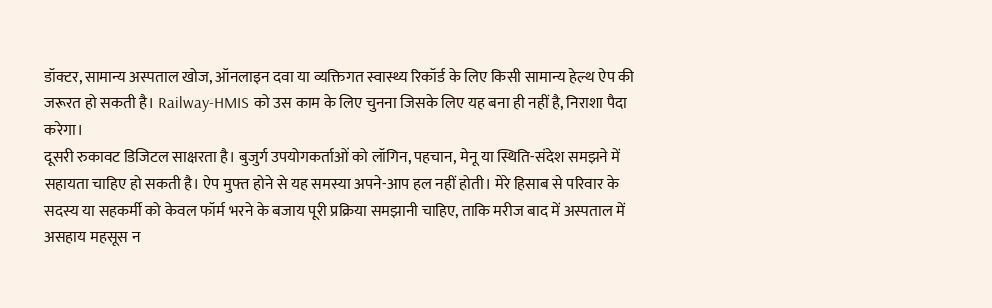डॉक्टर, सामान्य अस्पताल खोज, ऑनलाइन दवा या व्यक्तिगत स्वास्थ्य रिकॉर्ड के लिए किसी सामान्य हेल्थ ऐप की जरूरत हो सकती है। Railway-HMIS को उस काम के लिए चुनना जिसके लिए यह बना ही नहीं है, निराशा पैदा करेगा।
दूसरी रुकावट डिजिटल साक्षरता है। बुजुर्ग उपयोगकर्ताओं को लॉगिन, पहचान, मेनू या स्थिति-संदेश समझने में सहायता चाहिए हो सकती है। ऐप मुफ्त होने से यह समस्या अपने-आप हल नहीं होती। मेरे हिसाब से परिवार के सदस्य या सहकर्मी को केवल फॉर्म भरने के बजाय पूरी प्रक्रिया समझानी चाहिए, ताकि मरीज बाद में अस्पताल में असहाय महसूस न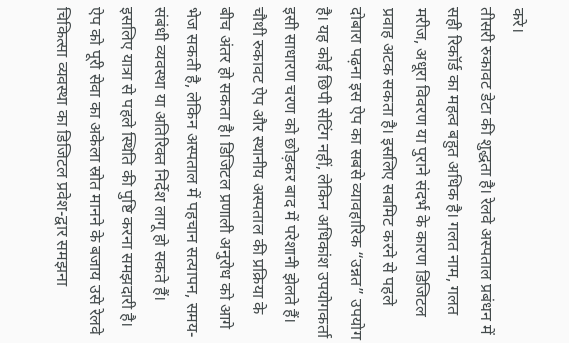करे।
तीसरी रुकावट डेटा की शुद्धता है। रेलवे अस्पताल प्रबंधन में सही रिकॉर्ड का महत्व बहुत अधिक है। गलत नाम, गलत मरीज, अधूरा विवरण या पुराने संदर्भ के कारण डिजिटल प्रवाह अटक सकता है। इसलिए सबमिट करने से पहले दोबारा पढ़ना इस ऐप का सबसे व्यावहारिक “उन्नत” उपयोग है। यह कोई छिपी सेटिंग नहीं, लेकिन अधिकांश उपयोगकर्ता इसी साधारण चरण को छोड़कर बाद में परेशानी झेलते हैं।
चौथी रुकावट ऐप और स्थानीय अस्पताल की प्रक्रिया के बीच अंतर हो सकता है। डिजिटल प्रणाली अनुरोध को आगे भेज सकती है, लेकिन अस्पताल में पहचान सत्यापन, समय-संबंधी व्यवस्था या अतिरिक्त निर्देश लागू हो सकते हैं। इसलिए यात्रा से पहले स्थिति की पुष्टि करना समझदारी है। ऐप को पूरी सेवा का अकेला स्रोत मानने के बजाय उसे रेलवे चिकित्सा व्यवस्था का डिजिटल प्रवेश-द्वार समझना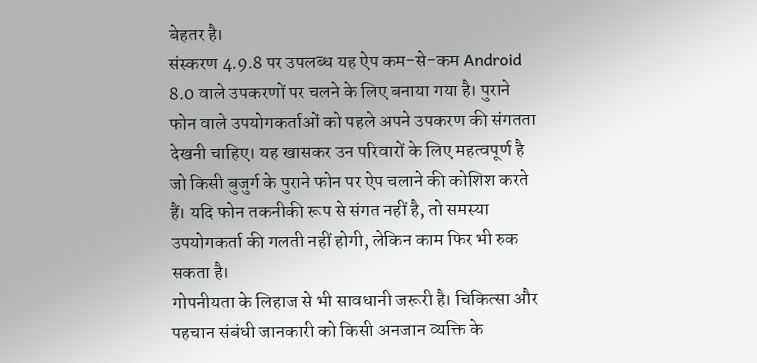बेहतर है।
संस्करण 4.9.8 पर उपलब्ध यह ऐप कम-से-कम Android 8.0 वाले उपकरणों पर चलने के लिए बनाया गया है। पुराने फोन वाले उपयोगकर्ताओं को पहले अपने उपकरण की संगतता देखनी चाहिए। यह खासकर उन परिवारों के लिए महत्वपूर्ण है जो किसी बुजुर्ग के पुराने फोन पर ऐप चलाने की कोशिश करते हैं। यदि फोन तकनीकी रूप से संगत नहीं है, तो समस्या उपयोगकर्ता की गलती नहीं होगी, लेकिन काम फिर भी रुक सकता है।
गोपनीयता के लिहाज से भी सावधानी जरूरी है। चिकित्सा और पहचान संबंधी जानकारी को किसी अनजान व्यक्ति के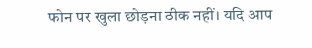फोन पर खुला छोड़ना ठीक नहीं। यदि आप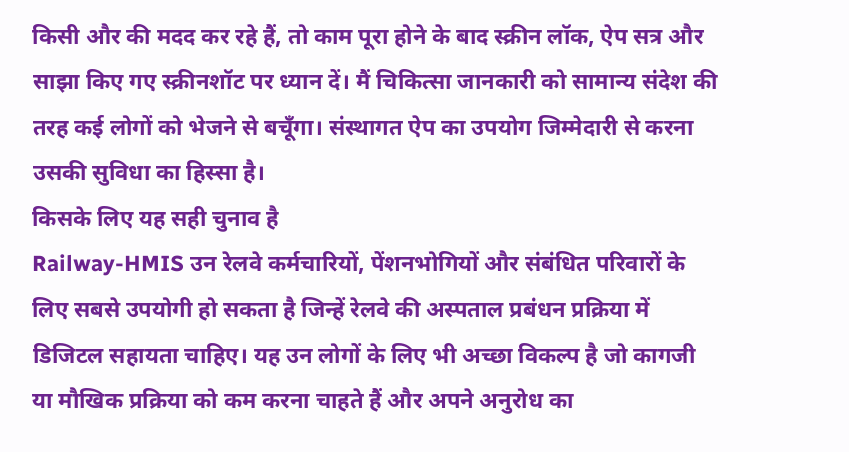किसी और की मदद कर रहे हैं, तो काम पूरा होने के बाद स्क्रीन लॉक, ऐप सत्र और साझा किए गए स्क्रीनशॉट पर ध्यान दें। मैं चिकित्सा जानकारी को सामान्य संदेश की तरह कई लोगों को भेजने से बचूँगा। संस्थागत ऐप का उपयोग जिम्मेदारी से करना उसकी सुविधा का हिस्सा है।
किसके लिए यह सही चुनाव है
Railway-HMIS उन रेलवे कर्मचारियों, पेंशनभोगियों और संबंधित परिवारों के लिए सबसे उपयोगी हो सकता है जिन्हें रेलवे की अस्पताल प्रबंधन प्रक्रिया में डिजिटल सहायता चाहिए। यह उन लोगों के लिए भी अच्छा विकल्प है जो कागजी या मौखिक प्रक्रिया को कम करना चाहते हैं और अपने अनुरोध का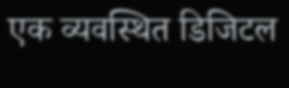एक व्यवस्थित डिजिटल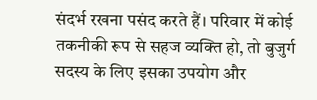संदर्भ रखना पसंद करते हैं। परिवार में कोई तकनीकी रूप से सहज व्यक्ति हो, तो बुजुर्ग सदस्य के लिए इसका उपयोग और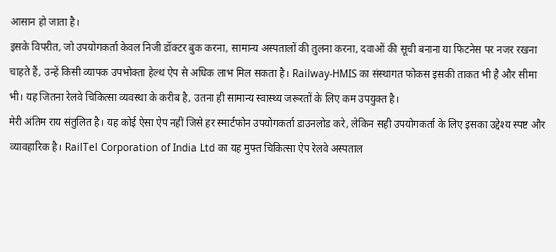आसान हो जाता है।
इसके विपरीत, जो उपयोगकर्ता केवल निजी डॉक्टर बुक करना, सामान्य अस्पतालों की तुलना करना, दवाओं की सूची बनाना या फिटनेस पर नजर रखना चाहते हैं, उन्हें किसी व्यापक उपभोक्ता हेल्थ ऐप से अधिक लाभ मिल सकता है। Railway-HMIS का संस्थागत फोकस इसकी ताकत भी है और सीमा भी। यह जितना रेलवे चिकित्सा व्यवस्था के करीब है, उतना ही सामान्य स्वास्थ्य जरूरतों के लिए कम उपयुक्त है।
मेरी अंतिम राय संतुलित है। यह कोई ऐसा ऐप नहीं जिसे हर स्मार्टफोन उपयोगकर्ता डाउनलोड करे, लेकिन सही उपयोगकर्ता के लिए इसका उद्देश्य स्पष्ट और व्यावहारिक है। RailTel Corporation of India Ltd का यह मुफ्त चिकित्सा ऐप रेलवे अस्पताल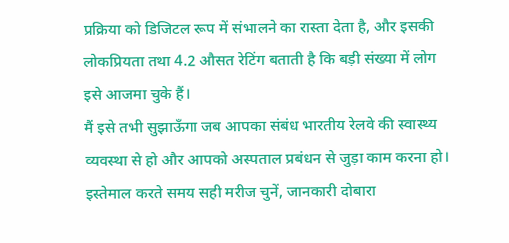प्रक्रिया को डिजिटल रूप में संभालने का रास्ता देता है, और इसकी लोकप्रियता तथा 4.2 औसत रेटिंग बताती है कि बड़ी संख्या में लोग इसे आजमा चुके हैं।
मैं इसे तभी सुझाऊँगा जब आपका संबंध भारतीय रेलवे की स्वास्थ्य व्यवस्था से हो और आपको अस्पताल प्रबंधन से जुड़ा काम करना हो। इस्तेमाल करते समय सही मरीज चुनें, जानकारी दोबारा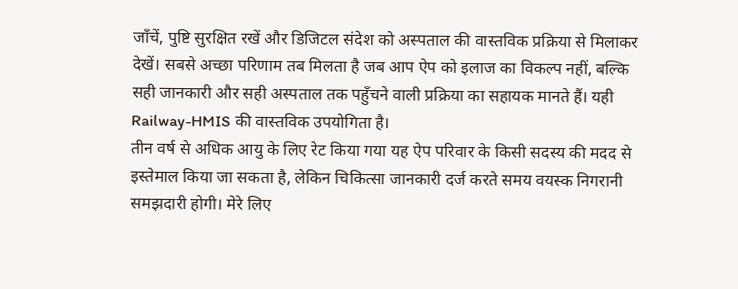जाँचें, पुष्टि सुरक्षित रखें और डिजिटल संदेश को अस्पताल की वास्तविक प्रक्रिया से मिलाकर देखें। सबसे अच्छा परिणाम तब मिलता है जब आप ऐप को इलाज का विकल्प नहीं, बल्कि सही जानकारी और सही अस्पताल तक पहुँचने वाली प्रक्रिया का सहायक मानते हैं। यही Railway-HMIS की वास्तविक उपयोगिता है।
तीन वर्ष से अधिक आयु के लिए रेट किया गया यह ऐप परिवार के किसी सदस्य की मदद से इस्तेमाल किया जा सकता है, लेकिन चिकित्सा जानकारी दर्ज करते समय वयस्क निगरानी समझदारी होगी। मेरे लिए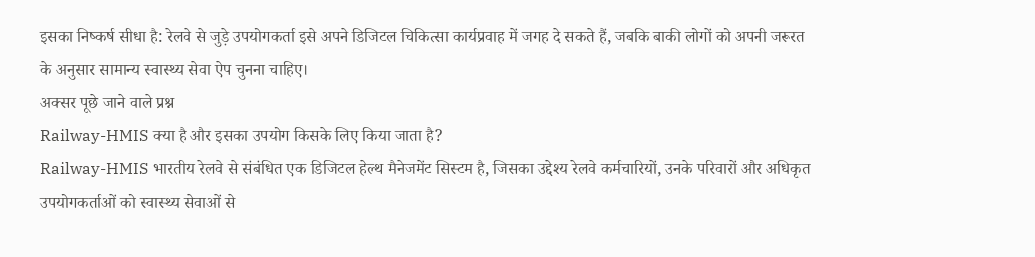इसका निष्कर्ष सीधा है: रेलवे से जुड़े उपयोगकर्ता इसे अपने डिजिटल चिकित्सा कार्यप्रवाह में जगह दे सकते हैं, जबकि बाकी लोगों को अपनी जरूरत के अनुसार सामान्य स्वास्थ्य सेवा ऐप चुनना चाहिए।
अक्सर पूछे जाने वाले प्रश्न
Railway-HMIS क्या है और इसका उपयोग किसके लिए किया जाता है?
Railway-HMIS भारतीय रेलवे से संबंधित एक डिजिटल हेल्थ मैनेजमेंट सिस्टम है, जिसका उद्देश्य रेलवे कर्मचारियों, उनके परिवारों और अधिकृत उपयोगकर्ताओं को स्वास्थ्य सेवाओं से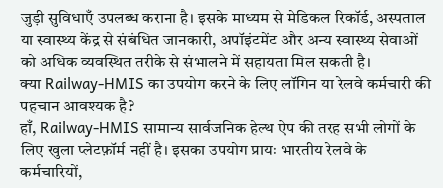जुड़ी सुविधाएँ उपलब्ध कराना है। इसके माध्यम से मेडिकल रिकॉर्ड, अस्पताल या स्वास्थ्य केंद्र से संबंधित जानकारी, अपॉइंटमेंट और अन्य स्वास्थ्य सेवाओं को अधिक व्यवस्थित तरीके से संभालने में सहायता मिल सकती है।
क्या Railway-HMIS का उपयोग करने के लिए लॉगिन या रेलवे कर्मचारी की पहचान आवश्यक है?
हाँ, Railway-HMIS सामान्य सार्वजनिक हेल्थ ऐप की तरह सभी लोगों के लिए खुला प्लेटफ़ॉर्म नहीं है। इसका उपयोग प्रायः भारतीय रेलवे के कर्मचारियों,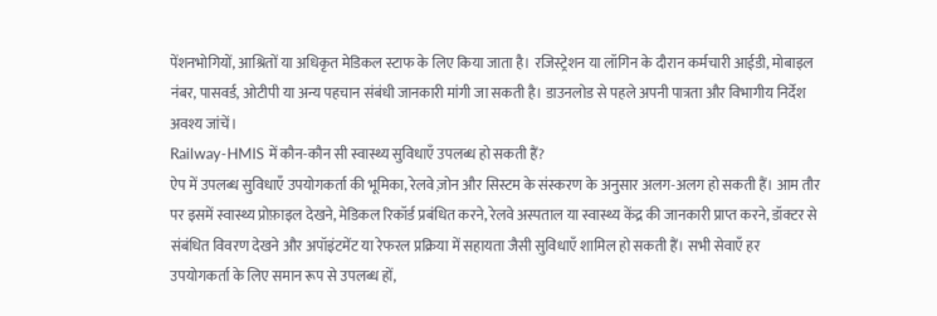पेंशनभोगियों, आश्रितों या अधिकृत मेडिकल स्टाफ के लिए किया जाता है। रजिस्ट्रेशन या लॉगिन के दौरान कर्मचारी आईडी, मोबाइल नंबर, पासवर्ड, ओटीपी या अन्य पहचान संबंधी जानकारी मांगी जा सकती है। डाउनलोड से पहले अपनी पात्रता और विभागीय निर्देश अवश्य जांचें।
Railway-HMIS में कौन-कौन सी स्वास्थ्य सुविधाएँ उपलब्ध हो सकती हैं?
ऐप में उपलब्ध सुविधाएँ उपयोगकर्ता की भूमिका, रेलवे ज़ोन और सिस्टम के संस्करण के अनुसार अलग-अलग हो सकती हैं। आम तौर पर इसमें स्वास्थ्य प्रोफ़ाइल देखने, मेडिकल रिकॉर्ड प्रबंधित करने, रेलवे अस्पताल या स्वास्थ्य केंद्र की जानकारी प्राप्त करने, डॉक्टर से संबंधित विवरण देखने और अपॉइंटमेंट या रेफरल प्रक्रिया में सहायता जैसी सुविधाएँ शामिल हो सकती हैं। सभी सेवाएँ हर उपयोगकर्ता के लिए समान रूप से उपलब्ध हों,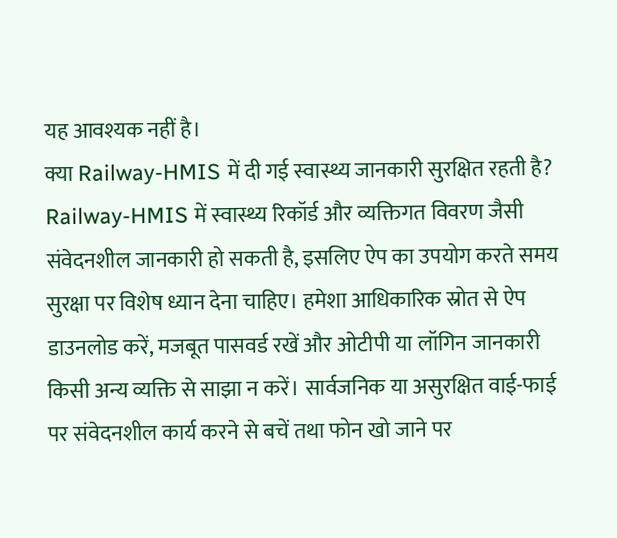यह आवश्यक नहीं है।
क्या Railway-HMIS में दी गई स्वास्थ्य जानकारी सुरक्षित रहती है?
Railway-HMIS में स्वास्थ्य रिकॉर्ड और व्यक्तिगत विवरण जैसी संवेदनशील जानकारी हो सकती है, इसलिए ऐप का उपयोग करते समय सुरक्षा पर विशेष ध्यान देना चाहिए। हमेशा आधिकारिक स्रोत से ऐप डाउनलोड करें, मजबूत पासवर्ड रखें और ओटीपी या लॉगिन जानकारी किसी अन्य व्यक्ति से साझा न करें। सार्वजनिक या असुरक्षित वाई-फाई पर संवेदनशील कार्य करने से बचें तथा फोन खो जाने पर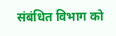संबंधित विभाग को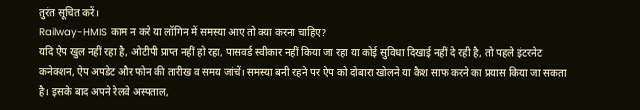तुरंत सूचित करें।
Railway-HMIS काम न करे या लॉगिन में समस्या आए तो क्या करना चाहिए?
यदि ऐप खुल नहीं रहा है, ओटीपी प्राप्त नहीं हो रहा, पासवर्ड स्वीकार नहीं किया जा रहा या कोई सुविधा दिखाई नहीं दे रही है, तो पहले इंटरनेट कनेक्शन, ऐप अपडेट और फोन की तारीख व समय जांचें। समस्या बनी रहने पर ऐप को दोबारा खोलने या कैश साफ करने का प्रयास किया जा सकता है। इसके बाद अपने रेलवे अस्पताल,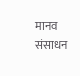मानव संसाधन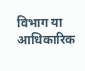विभाग या आधिकारिक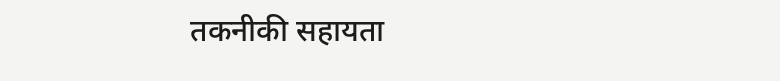तकनीकी सहायता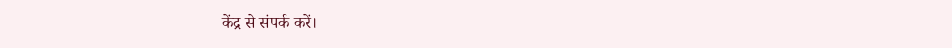केंद्र से संपर्क करें।